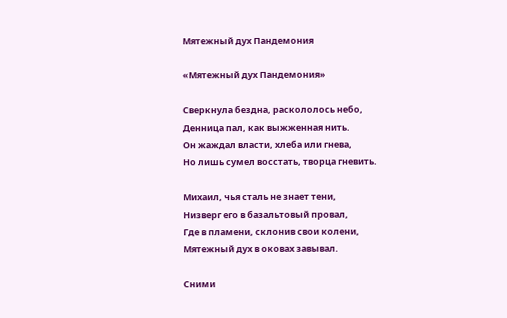Мятежный дух Пандемония

«Мятежный дух Пандемония»

Сверкнула бездна, раскололось небо,
Денница пал, как выжженная нить.
Он жаждал власти, хлеба или гнева,
Но лишь сумел восстать, творца гневить.

Михаил, чья сталь не знает тени,
Низверг его в базальтовый провал,
Где в пламени, склонив свои колени,
Мятежный дух в оковах завывал.

Сними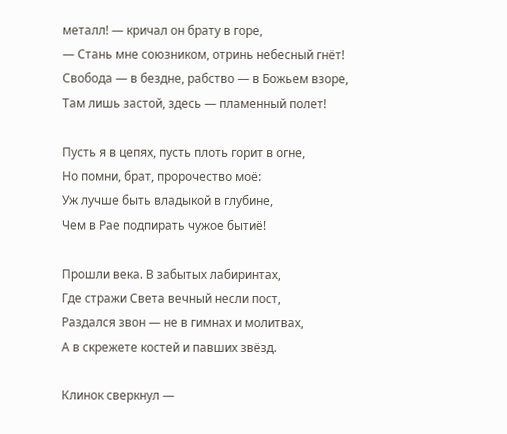металл! — кричал он брату в горе,
— Стань мне союзником, отринь небесный гнёт!
Свобода — в бездне, рабство — в Божьем взоре,
Там лишь застой, здесь — пламенный полет!

Пусть я в цепях, пусть плоть горит в огне,
Но помни, брат, пророчество моё:
Уж лучше быть владыкой в глубине,
Чем в Рае подпирать чужое бытиё!

Прошли века. В забытых лабиринтах,
Где стражи Света вечный несли пост,
Раздался звон — не в гимнах и молитвах,
А в скрежете костей и павших звёзд.

Клинок сверкнул —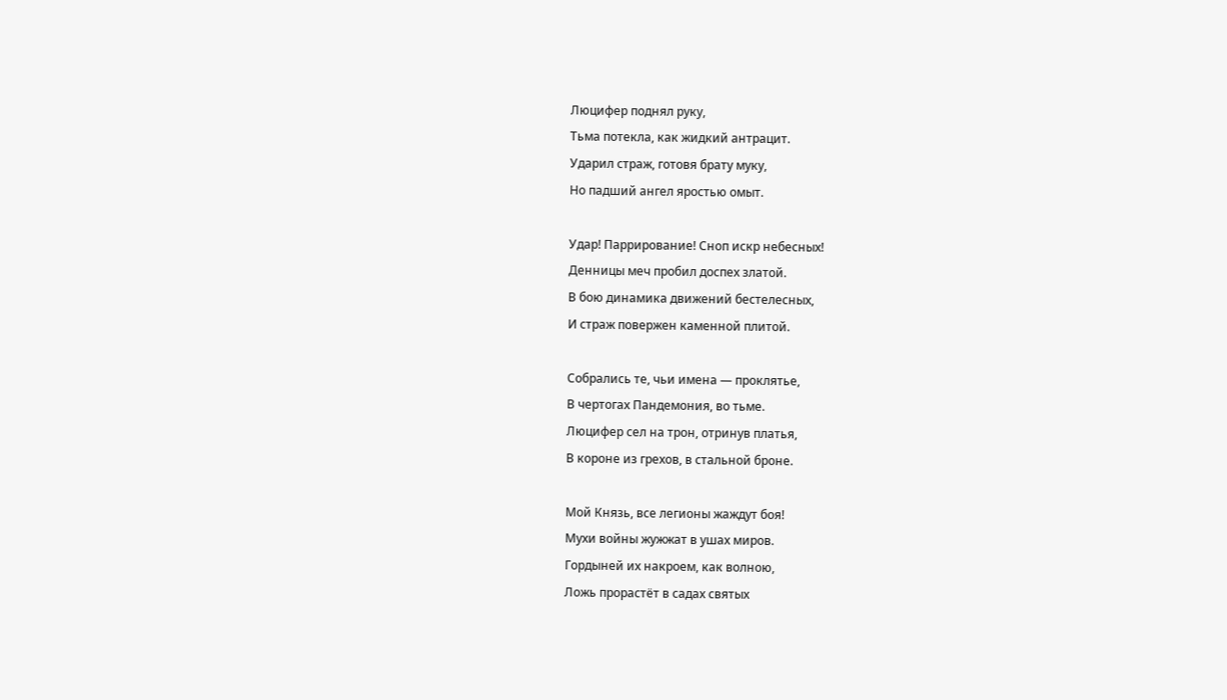Люцифер поднял руку,
Тьма потекла, как жидкий антрацит.
Ударил страж, готовя брату муку,
Но падший ангел яростью омыт.

Удар! Паррирование! Сноп искр небесных!
Денницы меч пробил доспех златой.
В бою динамика движений бестелесных,
И страж повержен каменной плитой.

Собрались те, чьи имена — проклятье,
В чертогах Пандемония, во тьме.
Люцифер сел на трон, отринув платья,
В короне из грехов, в стальной броне.

Мой Князь, все легионы жаждут боя!
Мухи войны жужжат в ушах миров.
Гордыней их накроем, как волною,
Ложь прорастёт в садах святых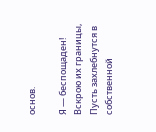основ.

Я — беспощаден! Вскрою их границы,
Пусть захлебнутся в собственной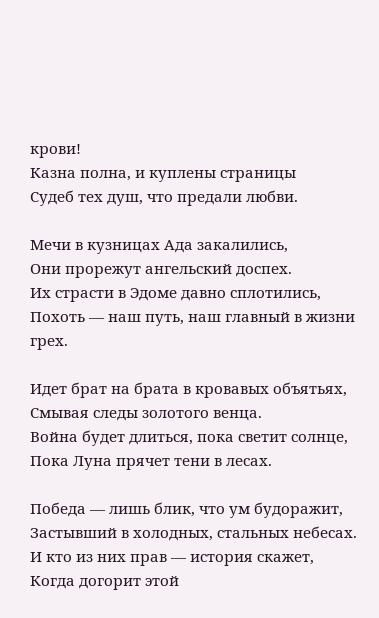крови!
Казна полна, и куплены страницы
Судеб тех душ, что предали любви.

Мечи в кузницах Ада закалились,
Они прорежут ангельский доспех.
Их страсти в Эдоме давно сплотились,
Похоть — наш путь, наш главный в жизни грех.

Идет брат на брата в кровавых объятьях,
Смывая следы золотого венца.
Война будет длиться, пока светит солнце,
Пока Луна прячет тени в лесах.

Победа — лишь блик, что ум будоражит,
Застывший в холодных, стальных небесах.
И кто из них прав — история скажет,
Когда догорит этой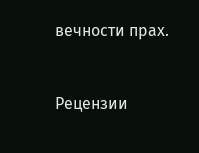вечности прах.


Рецензии